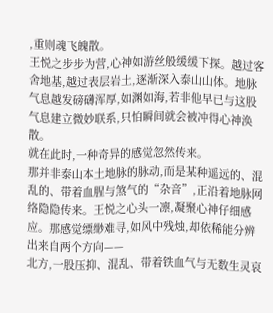,重则魂飞魄散。
王悦之步步为营,心神如游丝般缓缓下探。越过客舍地基,越过表层岩土,逐渐深入泰山山体。地脉气息越发磅礴浑厚,如渊如海,若非他早已与这股气息建立微妙联系,只怕瞬间就会被冲得心神涣散。
就在此时,一种奇异的感觉忽然传来。
那并非泰山本土地脉的脉动,而是某种遥远的、混乱的、带着血腥与煞气的“杂音”,正沿着地脉网络隐隐传来。王悦之心头一凛,凝聚心神仔细感应。那感觉缥缈难寻,如风中残烛,却依稀能分辨出来自两个方向——
北方,一股压抑、混乱、带着铁血气与无数生灵哀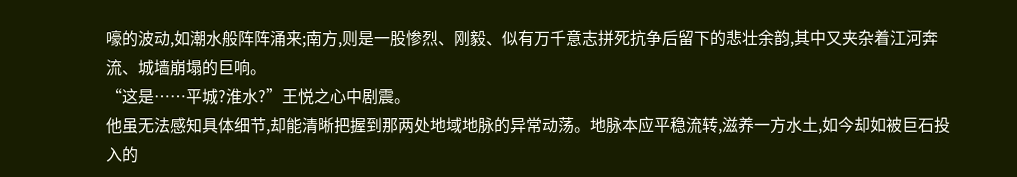嚎的波动,如潮水般阵阵涌来;南方,则是一股惨烈、刚毅、似有万千意志拼死抗争后留下的悲壮余韵,其中又夹杂着江河奔流、城墙崩塌的巨响。
“这是……平城?淮水?”王悦之心中剧震。
他虽无法感知具体细节,却能清晰把握到那两处地域地脉的异常动荡。地脉本应平稳流转,滋养一方水土,如今却如被巨石投入的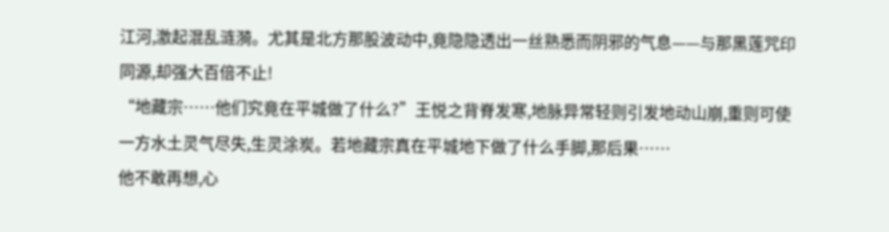江河,激起混乱涟漪。尤其是北方那股波动中,竟隐隐透出一丝熟悉而阴邪的气息——与那黑莲咒印同源,却强大百倍不止!
“地藏宗……他们究竟在平城做了什么?”王悦之背脊发寒,地脉异常轻则引发地动山崩,重则可使一方水土灵气尽失,生灵涂炭。若地藏宗真在平城地下做了什么手脚,那后果……
他不敢再想,心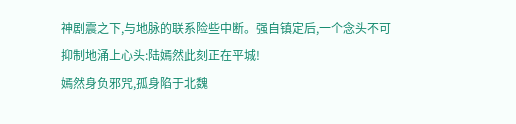神剧震之下,与地脉的联系险些中断。强自镇定后,一个念头不可抑制地涌上心头:陆嫣然此刻正在平城!
嫣然身负邪咒,孤身陷于北魏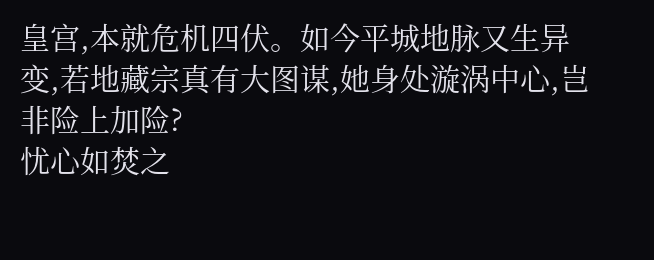皇宫,本就危机四伏。如今平城地脉又生异变,若地藏宗真有大图谋,她身处漩涡中心,岂非险上加险?
忧心如焚之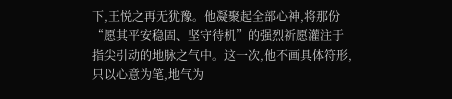下,王悦之再无犹豫。他凝聚起全部心神,将那份“愿其平安稳固、坚守待机”的强烈祈愿灌注于指尖引动的地脉之气中。这一次,他不画具体符形,只以心意为笔,地气为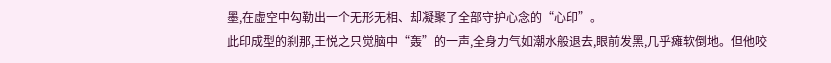墨,在虚空中勾勒出一个无形无相、却凝聚了全部守护心念的“心印”。
此印成型的刹那,王悦之只觉脑中“轰”的一声,全身力气如潮水般退去,眼前发黑,几乎瘫软倒地。但他咬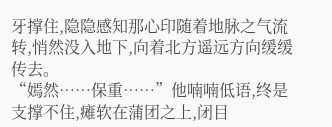牙撑住,隐隐感知那心印随着地脉之气流转,悄然没入地下,向着北方遥远方向缓缓传去。
“嫣然……保重……”他喃喃低语,终是支撑不住,瘫软在蒲团之上,闭目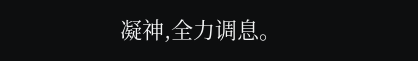凝神,全力调息。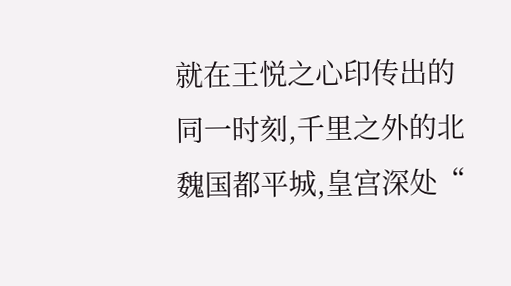就在王悦之心印传出的同一时刻,千里之外的北魏国都平城,皇宫深处“